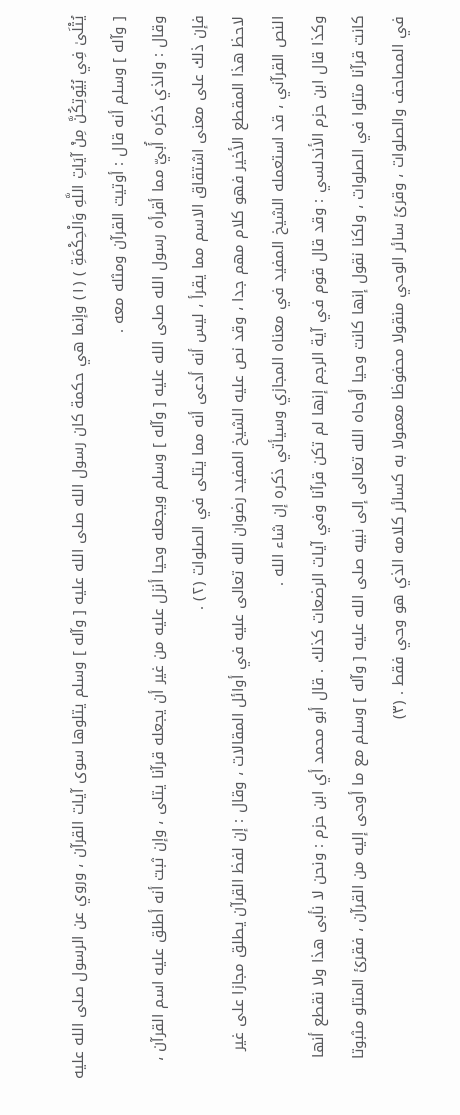يُتْلَىٰ فِي بُيُوتِكُنَّ مِنْ آيَاتِ اللَّهِ وَالْحِكْمَةِ ) (١) وإنما هي حكمة كان رسول الله صلى الله عليه [ وآله ] وسلم يتلوها سوى آيات القرآن ، وروي عن الرسول صلى الله عليه [ وآله ] وسلم أنه قال : أوتيت القرآن ومثله معه .
وقال : والذي ذكره أُبيّ مما أقرأه رسول الله صلى الله عليه [ وآله ] وسلم ويجعله وحيا أنزل عليه من غير أن يجعله قرآنا يتلى ، وإن ثبت أنه أطلق عليه اسم القرآن ، فإن ذلك على معنى اشتقاق الاسم مما يقرأ ، ليس أنه أدعى أنه مما يتلى في الصلوات (٢) .
لاحظ هذا المقطع الأخير فهو كلام مهم جدا ، وقد نص عليه الشيخ المفيد رضوان الله تعالى عليه في أوائل المقالات ، وقال : إن لفظ القرآن يطلق مجازا على غير النص القرآني ، قد استعمله الشيخ المفيد في معناه المجازي وسيأتي ذكره إن شاء الله .
وكذا قال ابن حزم الأندلسي : وقد قال قوم في آية الرجم إنها لم تكن قرآنا وفي آيات الرضعات كذلك . قال أبو محمد أي ابن حزم : ونحن لا نأبى هذا ولا نقطع أنها كانت قرآنا متلوا في الصلوات ، ولكنا نقول إنها كانت وحيا أوحاه الله تعالى إلى نبيه صلى الله عليه [ وآله ] وسلم مع ما أوحى إليه من القرآن ، فقرئ المتلو مثبوتا في المصاحف والصلوات ، وقرئ سائر الوحي منقولا محفوظا معمولا به كسائر كلامه الذي هو وحي فقط . (٣)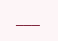___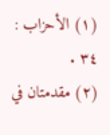(١) الأحزاب : ٣٤ .
(٢) مقدمتان في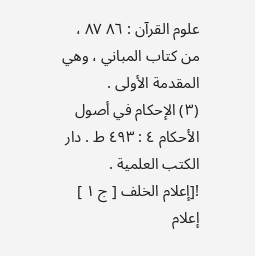علوم القرآن : ٨٦ ٨٧ ، من كتاب المباني ، وهي المقدمة الأولى .
(٣) الإحكام في أصول الأحكام ٤ : ٤٩٣ ط . دار الكتب العلمية .
![إعلام الخلف [ ج ١ ] إعلام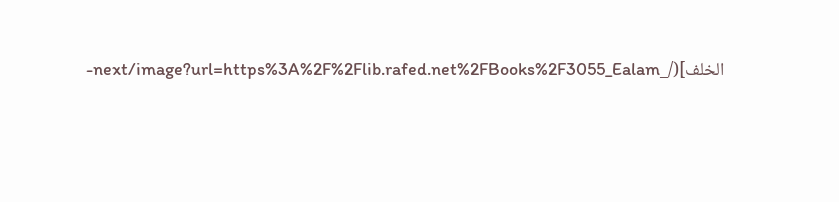الخلف](/_next/image?url=https%3A%2F%2Flib.rafed.net%2FBooks%2F3055_Ealam-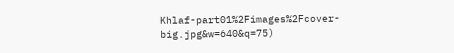Khlaf-part01%2Fimages%2Fcover-big.jpg&w=640&q=75)